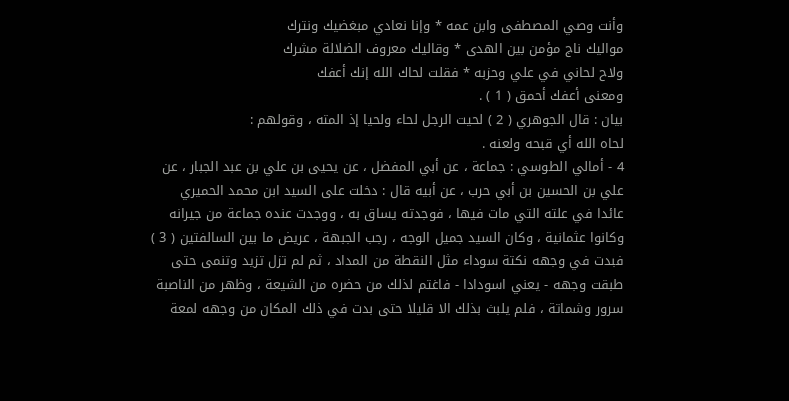وأنت وصي المصطفى وابن عمه * وإنا نعادي مبغضيك ونترك
مواليك ناج مؤمن بين الهدى * وقاليك معروف الضلالة مشرك
ولاح لحاني في علي وحزبه * فقلت لحاك الله إنك أعفك
ومعنى أعفك أحمق ( 1 ) .
بيان : قال الجوهري ( 2 ) لحيت الرجل لحاء ولحيا إذ المته ، وقولهم :
لحاه الله أي قبحه ولعنه .
4 - أمالي الطوسي : جماعة ، عن أبي المفضل ، عن يحيى بن علي بن عبد الجبار ، عن
علي بن الحسين بن أبي حرب ، عن أبيه قال : دخلت على السيد ابن محمد الحميري
عائدا في علته التي مات فيها ، فوجدته يساق به ، ووجدت عنده جماعة من جيرانه
وكانوا عثمانية ، وكان السيد جميل الوجه ، رجب الجبهة ، عريض ما بين السالفتين ( 3 )
فبدت في وجهه نكتة سوداء مثل النقطة من المداد ، ثم لم تزل تزيد وتنمى حتى
طبقت وجهه - يعني اسودادا - فاغتم لذلك من حضره من الشيعة ، وظهر من الناصبة
سرور وشماتة ، فلم يلبث بذلك الا قليلا حتى بدت في ذلك المكان من وجهه لمعة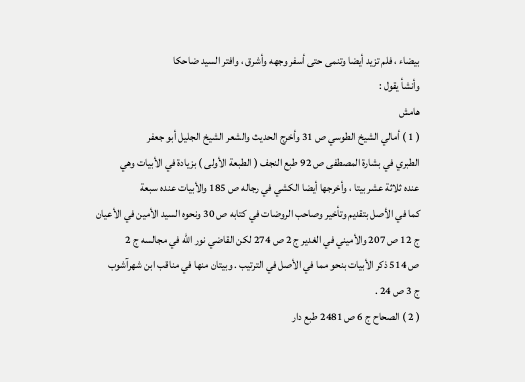بيضاء ، فلم تزيد أيضا وتنمى حتى أسفر وجهه وأشرق ، وافتر السيد ضاحكا
وأنشأ يقول :
هامش
( 1 ) أمالي الشيخ الطوسي ص 31 وأخرج الحديث والشعر الشيخ الجليل أبو جعفر
الطبري في بشارة المصطفى ص 92 طبع النجف ( الطبعة الأولى ) بزيادة في الأبيات وهي
عنده ثلاثة عشر بيتا ، وأخرجها أيضا الكشي في رجاله ص 185 والأبيات عنده سبعة
كما في الأصل بتقديم وتأخير وصاحب الروضات في كتابه ص 30 ونحوه السيد الأمين في الأعيان
ج 12 ص 207 والأميني في الغدير ج 2 ص 274 لكن القاضي نور الله في مجالسه ج 2
ص 514 ذكر الأبيات بنحو مما في الأصل في الترتيب . وبيتان منها في مناقب ابن شهرآشوب
ج 3 ص 24 .
( 2 ) الصحاح ج 6 ص 2481 طبع دار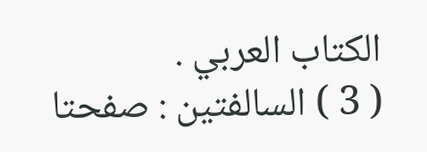الكتاب العربي .
( 3 ) السالفتين : صفحتا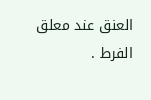العنق عند معلق الفرط .